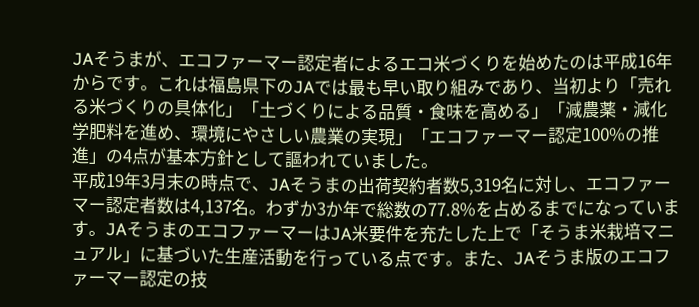JAそうまが、エコファーマー認定者によるエコ米づくりを始めたのは平成16年からです。これは福島県下のJAでは最も早い取り組みであり、当初より「売れる米づくりの具体化」「土づくりによる品質・食味を高める」「減農薬・減化学肥料を進め、環境にやさしい農業の実現」「エコファーマー認定100%の推進」の4点が基本方針として謳われていました。
平成19年3月末の時点で、JAそうまの出荷契約者数5,319名に対し、エコファーマー認定者数は4,137名。わずか3か年で総数の77.8%を占めるまでになっています。JAそうまのエコファーマーはJA米要件を充たした上で「そうま米栽培マニュアル」に基づいた生産活動を行っている点です。また、JAそうま版のエコファーマー認定の技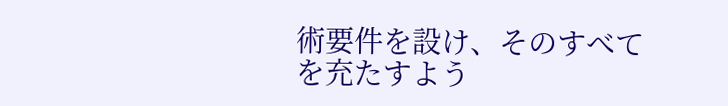術要件を設け、そのすべてを充たすよう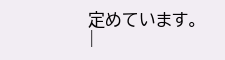定めています。 |